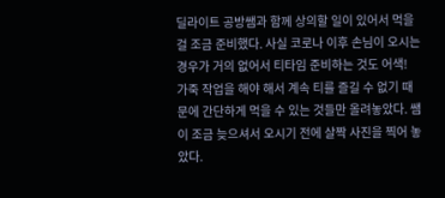딜라이트 공방쌤과 함께 상의할 일이 있어서 먹을 걸 조금 준비했다. 사실 코로나 이후 손님이 오시는 경우가 거의 없어서 티타임 준비하는 것도 어색!
가죽 작업을 해야 해서 계속 티를 즐길 수 없기 때문에 간단하게 먹을 수 있는 것들만 올려놓았다. 쌤이 조금 늦으셔서 오시기 전에 살짝 사진을 찍어 놓았다.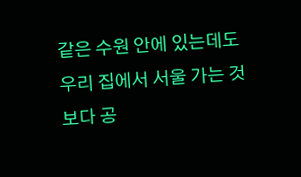같은 수원 안에 있는데도 우리 집에서 서울 가는 것보다 공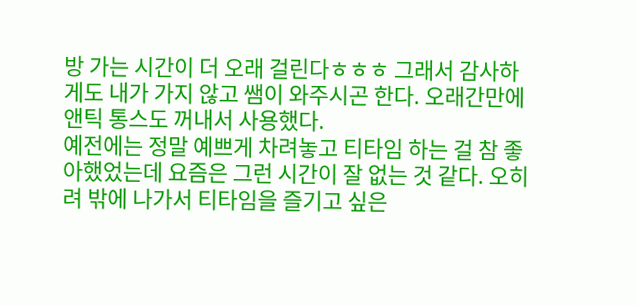방 가는 시간이 더 오래 걸린다ㅎㅎㅎ 그래서 감사하게도 내가 가지 않고 쌤이 와주시곤 한다. 오래간만에 앤틱 통스도 꺼내서 사용했다.
예전에는 정말 예쁘게 차려놓고 티타임 하는 걸 참 좋아했었는데 요즘은 그런 시간이 잘 없는 것 같다. 오히려 밖에 나가서 티타임을 즐기고 싶은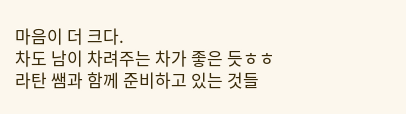마음이 더 크다.
차도 남이 차려주는 차가 좋은 듯ㅎㅎ 라탄 쌤과 함께 준비하고 있는 것들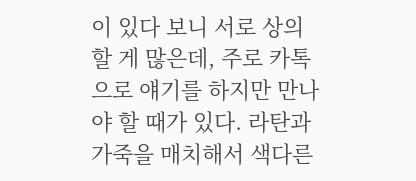이 있다 보니 서로 상의할 게 많은데, 주로 카톡으로 얘기를 하지만 만나야 할 때가 있다. 라탄과 가죽을 매치해서 색다른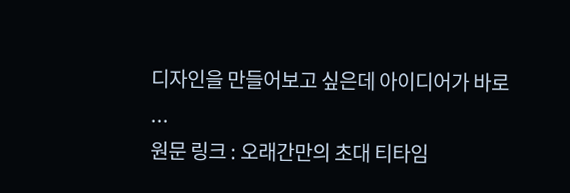디자인을 만들어보고 싶은데 아이디어가 바로 ...
원문 링크 : 오래간만의 초대 티타임